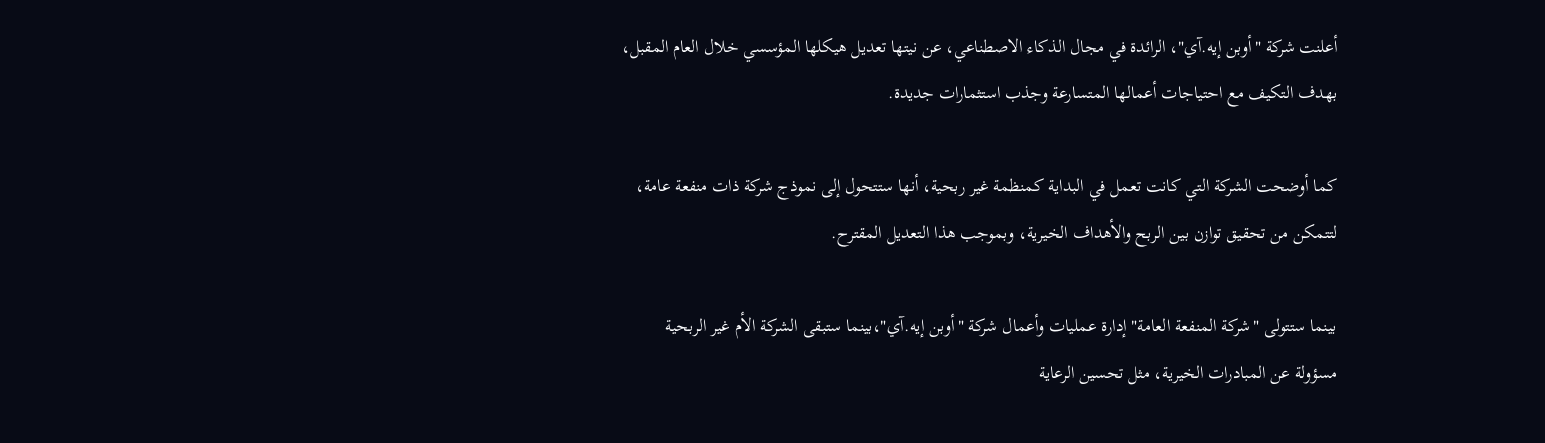أعلنت شركة "أوبن إيه.آي"، الرائدة في مجال الذكاء الاصطناعي، عن نيتها تعديل هيكلها المؤسسي خلال العام المقبل، بهدف التكيف مع احتياجات أعمالها المتسارعة وجذب استثمارات جديدة.

كما أوضحت الشركة التي كانت تعمل في البداية كمنظمة غير ربحية، أنها ستتحول إلى نموذج شركة ذات منفعة عامة، لتتمكن من تحقيق توازن بين الربح والأهداف الخيرية، وبموجب هذا التعديل المقترح.

بينما ستتولى "شركة المنفعة العامة" إدارة عمليات وأعمال شركة "أوبن إيه.آي"،بينما ستبقى الشركة الأم غير الربحية مسؤولة عن المبادرات الخيرية، مثل تحسين الرعاية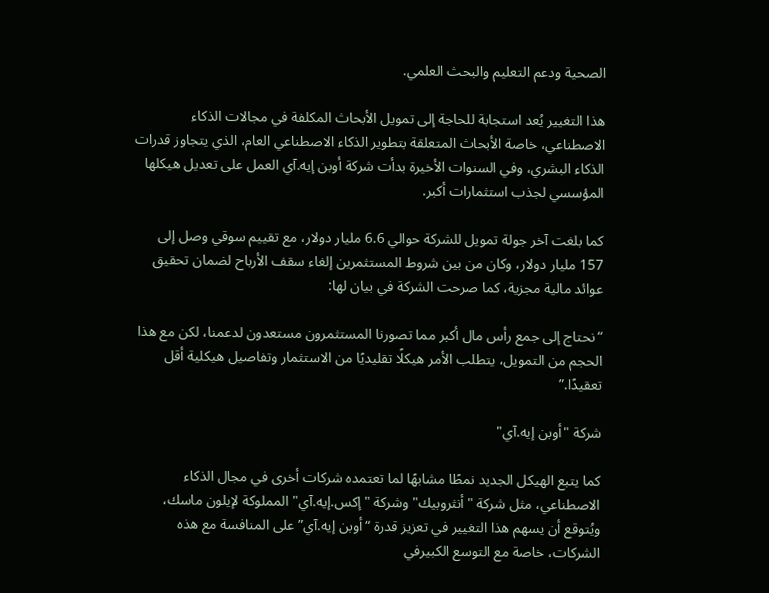الصحية ودعم التعليم والبحث العلمي.

هذا التغيير يُعد استجابة للحاجة إلى تمويل الأبحاث المكلفة في مجالات الذكاء الاصطناعي، خاصة الأبحاث المتعلقة بتطوير الذكاء الاصطناعي العام، الذي يتجاوز قدرات الذكاء البشري، وفي السنوات الأخيرة بدأت شركة أوبن إيه.آي العمل على تعديل هيكلها المؤسسي لجذب استثمارات أكبر.

كما بلغت آخر جولة تمويل للشركة حوالي 6.6 مليار دولار، مع تقييم سوقي وصل إلى 157 مليار دولار، وكان من بين شروط المستثمرين إلغاء سقف الأرباح لضمان تحقيق عوائد مالية مجزية، كما صرحت الشركة في بيان لها:

“نحتاج إلى جمع رأس مال أكبر مما تصورنا المستثمرون مستعدون لدعمنا، لكن مع هذا الحجم من التمويل، يتطلب الأمر هيكلًا تقليديًا من الاستثمار وتفاصيل هيكلية أقل تعقيدًا.”

شركة "أوبن إيه.آي"

كما يتبع الهيكل الجديد نمطًا مشابهًا لما تعتمده شركات أخرى في مجال الذكاء الاصطناعي، مثل شركة "أنثروبيك" وشركة "إكس.إيه.آي" المملوكة لإيلون ماسك، ويُتوقع أن يسهم هذا التغيير في تعزيز قدرة “أوبن إيه.آي” على المنافسة مع هذه الشركات، خاصة مع التوسع الكبيرفي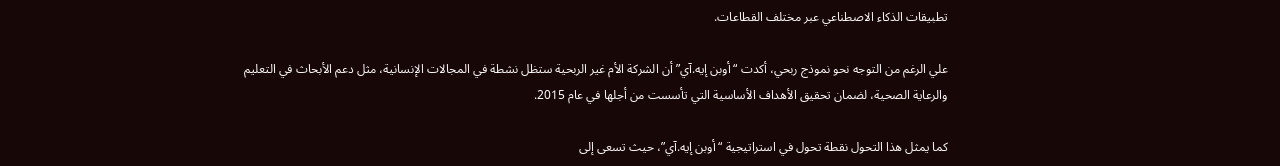تطبيقات الذكاء الاصطناعي عبر مختلف القطاعات.

علي الرغم من التوجه نحو نموذج ربحي، أكدت “أوبن إيه.آي” أن الشركة الأم غير الربحية ستظل نشطة في المجالات الإنسانية، مثل دعم الأبحاث في التعليم والرعاية الصحية، لضمان تحقيق الأهداف الأساسية التي تأسست من أجلها في عام 2015.

كما يمثل هذا التحول نقطة تحول في استراتيجية “أوبن إيه.آي”، حيث تسعى إلى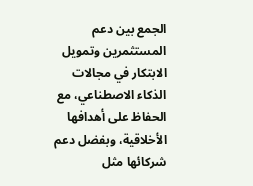الجمع بين دعم المستثمرين وتمويل الابتكار في مجالات الذكاء الاصطناعي، مع الحفاظ على أهدافها الأخلاقية، وبفضل دعم شركائها مثل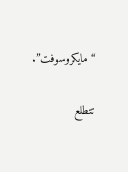“مايكروسوفت”.

تتطلع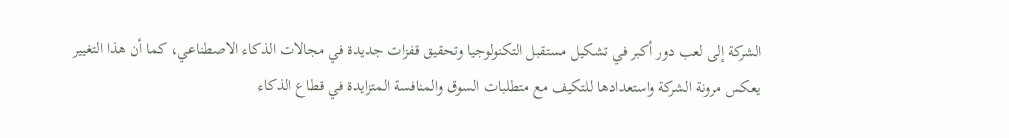الشركة إلى لعب دور أكبر في تشكيل مستقبل التكنولوجيا وتحقيق قفزات جديدة في مجالات الذكاء الاصطناعي، كما أن هذا التغيير يعكس مرونة الشركة واستعدادها للتكيف مع متطلبات السوق والمنافسة المتزايدة في قطاع الذكاء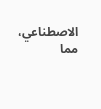الاصطناعي، مما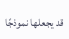قد يجعلها نموذجًا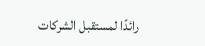رائدًا لمستقبل الشركات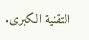التقنية الكبرى.